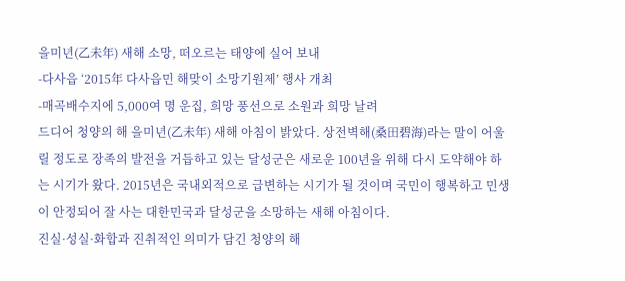을미년(乙未年) 새해 소망, 떠오르는 태양에 실어 보내
-다사읍 ‘2015年 다사읍민 해맞이 소망기원제’ 행사 개최
-매곡배수지에 5,000여 명 운집, 희망 풍선으로 소원과 희망 날려
드디어 청양의 해 을미년(乙未年) 새해 아침이 밝았다. 상전벽해(桑田碧海)라는 말이 어울릴 정도로 장족의 발전을 거듭하고 있는 달성군은 새로운 100년을 위해 다시 도약해야 하는 시기가 왔다. 2015년은 국내외적으로 급변하는 시기가 될 것이며 국민이 행복하고 민생이 안정되어 잘 사는 대한민국과 달성군을 소망하는 새해 아침이다.
진실·성실·화합과 진취적인 의미가 담긴 청양의 해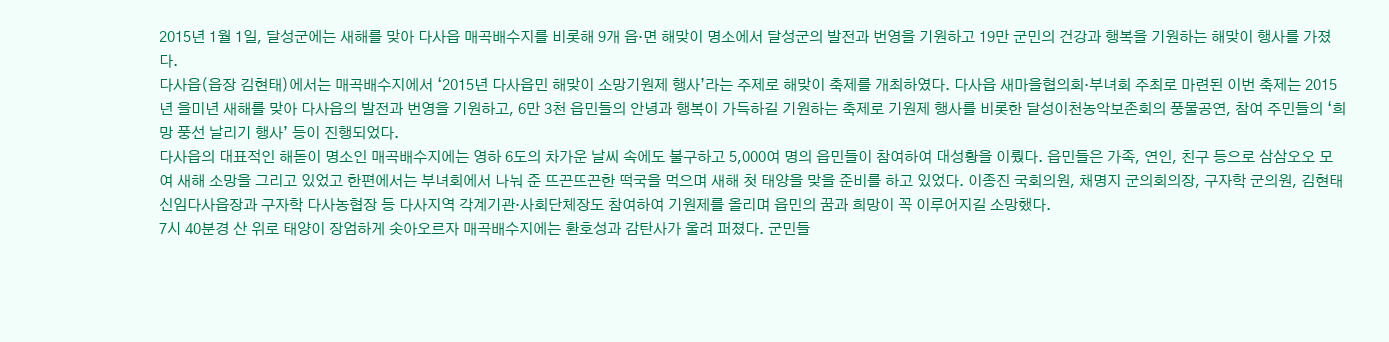2015년 1월 1일, 달성군에는 새해를 맞아 다사읍 매곡배수지를 비롯해 9개 읍·면 해맞이 명소에서 달성군의 발전과 번영을 기원하고 19만 군민의 건강과 행복을 기원하는 해맞이 행사를 가졌다.
다사읍(읍장 김현태)에서는 매곡배수지에서 ‘2015년 다사읍민 해맞이 소망기원제 행사’라는 주제로 해맞이 축제를 개최하였다. 다사읍 새마을협의회·부녀회 주최로 마련된 이번 축제는 2015년 을미년 새해를 맞아 다사읍의 발전과 번영을 기원하고, 6만 3천 읍민들의 안녕과 행복이 가득하길 기원하는 축제로 기원제 행사를 비롯한 달성이천농악보존회의 풍물공연, 참여 주민들의 ‘희망 풍선 날리기 행사’ 등이 진행되었다.
다사읍의 대표적인 해돋이 명소인 매곡배수지에는 영하 6도의 차가운 날씨 속에도 불구하고 5,000여 명의 읍민들이 참여하여 대성황을 이뤘다. 읍민들은 가족, 연인, 친구 등으로 삼삼오오 모여 새해 소망을 그리고 있었고 한편에서는 부녀회에서 나눠 준 뜨끈뜨끈한 떡국을 먹으며 새해 첫 태양을 맞을 준비를 하고 있었다. 이종진 국회의원, 채명지 군의회의장, 구자학 군의원, 김현태 신임다사읍장과 구자학 다사농협장 등 다사지역 각계기관·사회단체장도 참여하여 기원제를 올리며 읍민의 꿈과 희망이 꼭 이루어지길 소망했다.
7시 40분경 산 위로 태양이 장엄하게 솟아오르자 매곡배수지에는 환호성과 감탄사가 울려 퍼졌다. 군민들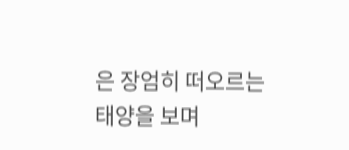은 장엄히 떠오르는 태양을 보며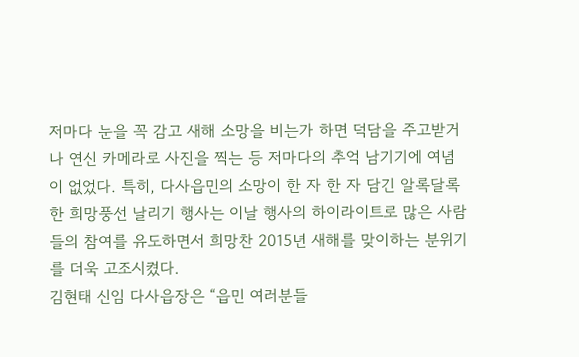저마다 눈을 꼭 감고 새해 소망을 비는가 하면 덕담을 주고받거나 연신 카메라로 사진을 찍는 등 저마다의 추억 남기기에 여념이 없었다. 특히, 다사읍민의 소망이 한 자 한 자 담긴 알록달록한 희망풍선 날리기 행사는 이날 행사의 하이라이트로 많은 사람들의 참여를 유도하면서 희망찬 2015년 새해를 맞이하는 분위기를 더욱 고조시켰다.
김현태 신임 다사읍장은 “읍민 여러분들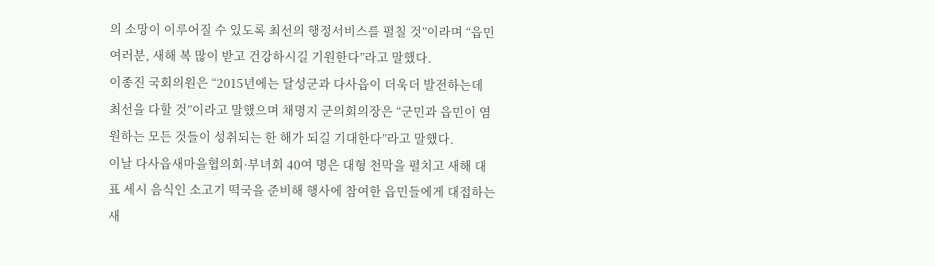의 소망이 이루어질 수 있도록 최선의 행정서비스를 펼칠 것”이라며 “읍민여러분, 새해 복 많이 받고 건강하시길 기원한다”라고 말했다.
이종진 국회의원은 “2015년에는 달성군과 다사읍이 더욱더 발전하는데 최선을 다할 것”이라고 말했으며 채명지 군의회의장은 “군민과 읍민이 염원하는 모든 것들이 성취되는 한 해가 되길 기대한다”라고 말했다.
이날 다사읍새마을협의회·부녀회 40여 명은 대형 천막을 펼치고 새해 대표 세시 음식인 소고기 떡국을 준비해 행사에 참여한 읍민들에게 대접하는 새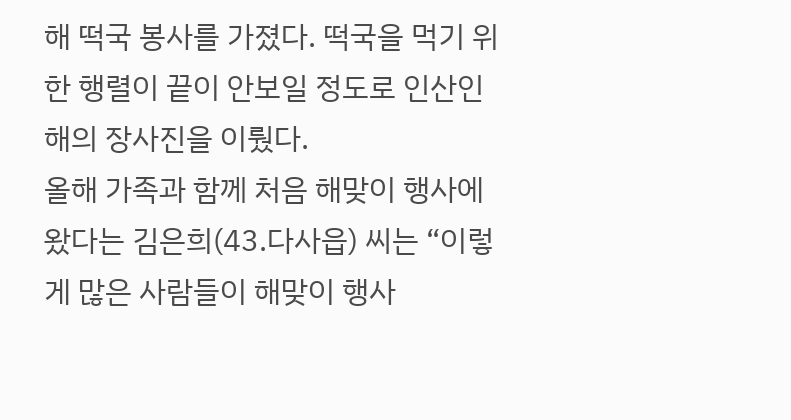해 떡국 봉사를 가졌다. 떡국을 먹기 위한 행렬이 끝이 안보일 정도로 인산인해의 장사진을 이뤘다.
올해 가족과 함께 처음 해맞이 행사에 왔다는 김은희(43.다사읍) 씨는 “이렇게 많은 사람들이 해맞이 행사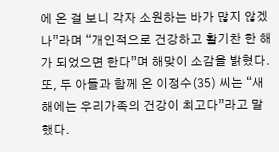에 온 걸 보니 각자 소원하는 바가 많지 않겠나”라며 “개인적으로 건강하고 활기찬 한 해가 되었으면 한다”며 해맞이 소감을 밝혔다. 또, 두 아들과 함께 온 이정수(35) 씨는 “새해에는 우리가족의 건강이 최고다”라고 말했다.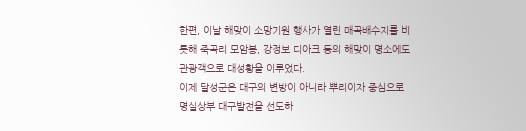한편, 이날 해맞이 소망기원 행사가 열린 매곡배수지를 비롯해 죽곡리 모암봉, 강정보 디아크 등의 해맞이 명소에도 관광객으로 대성황을 이루었다.
이제 달성군은 대구의 변방이 아니라 뿌리이자 중심으로 명실상부 대구발전을 선도하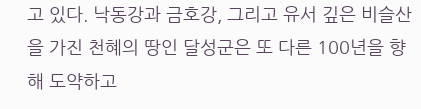고 있다. 낙동강과 금호강, 그리고 유서 깊은 비슬산을 가진 천혜의 땅인 달성군은 또 다른 100년을 향해 도약하고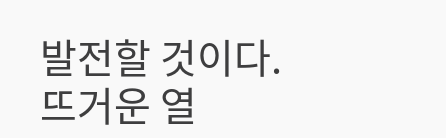발전할 것이다. 뜨거운 열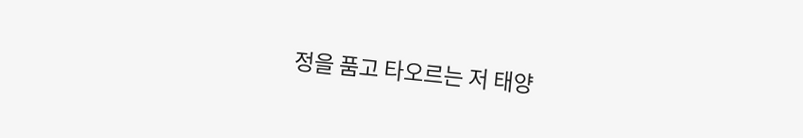정을 품고 타오르는 저 태양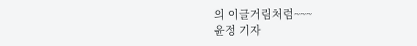의 이글거림처럼~~~
윤정 기자